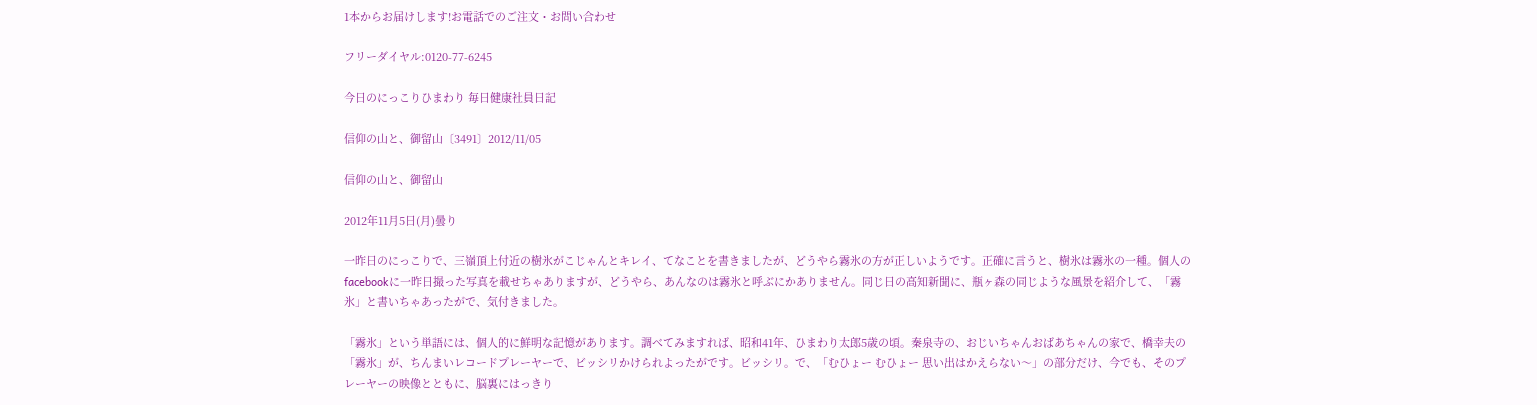1本からお届けします!お電話でのご注文・お問い合わせ

フリーダイヤル:0120-77-6245

今日のにっこりひまわり 毎日健康社員日記

信仰の山と、御留山〔3491〕2012/11/05

信仰の山と、御留山

2012年11月5日(月)曇り

一昨日のにっこりで、三嶺頂上付近の樹氷がこじゃんとキレイ、てなことを書きましたが、どうやら霧氷の方が正しいようです。正確に言うと、樹氷は霧氷の一種。個人のfacebookに一昨日撮った写真を載せちゃありますが、どうやら、あんなのは霧氷と呼ぶにかありません。同じ日の高知新聞に、瓶ヶ森の同じような風景を紹介して、「霧氷」と書いちゃあったがで、気付きました。

「霧氷」という単語には、個人的に鮮明な記憶があります。調べてみますれば、昭和41年、ひまわり太郎5歳の頃。秦泉寺の、おじいちゃんおばあちゃんの家で、橋幸夫の「霧氷」が、ちんまいレコードプレーヤーで、ビッシリかけられよったがです。ビッシリ。で、「むひょー むひょー 思い出はかえらない〜」の部分だけ、今でも、そのプレーヤーの映像とともに、脳裏にはっきり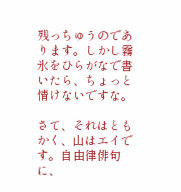残っちゅうのであります。しかし霧氷をひらがなで書いたら、ちょっと情けないですな。

さて、それはともかく、山はエイです。自由律俳句に、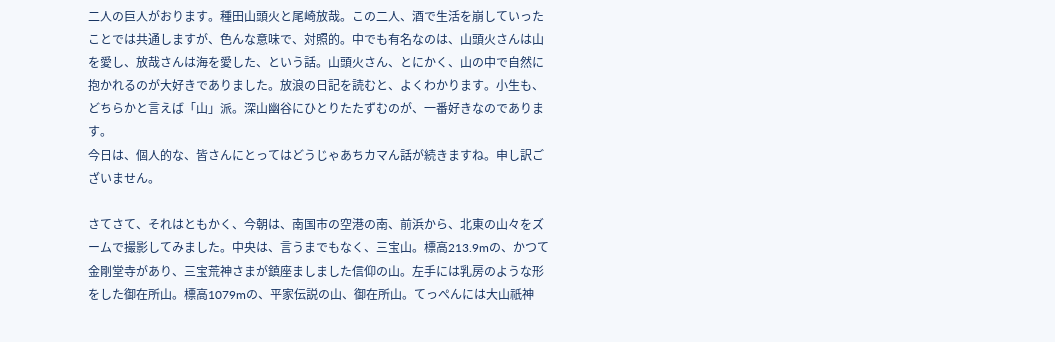二人の巨人がおります。種田山頭火と尾崎放哉。この二人、酒で生活を崩していったことでは共通しますが、色んな意味で、対照的。中でも有名なのは、山頭火さんは山を愛し、放哉さんは海を愛した、という話。山頭火さん、とにかく、山の中で自然に抱かれるのが大好きでありました。放浪の日記を読むと、よくわかります。小生も、どちらかと言えば「山」派。深山幽谷にひとりたたずむのが、一番好きなのであります。
今日は、個人的な、皆さんにとってはどうじゃあちカマん話が続きますね。申し訳ございません。

さてさて、それはともかく、今朝は、南国市の空港の南、前浜から、北東の山々をズームで撮影してみました。中央は、言うまでもなく、三宝山。標高213.9mの、かつて金剛堂寺があり、三宝荒神さまが鎮座ましました信仰の山。左手には乳房のような形をした御在所山。標高1079mの、平家伝説の山、御在所山。てっぺんには大山祇神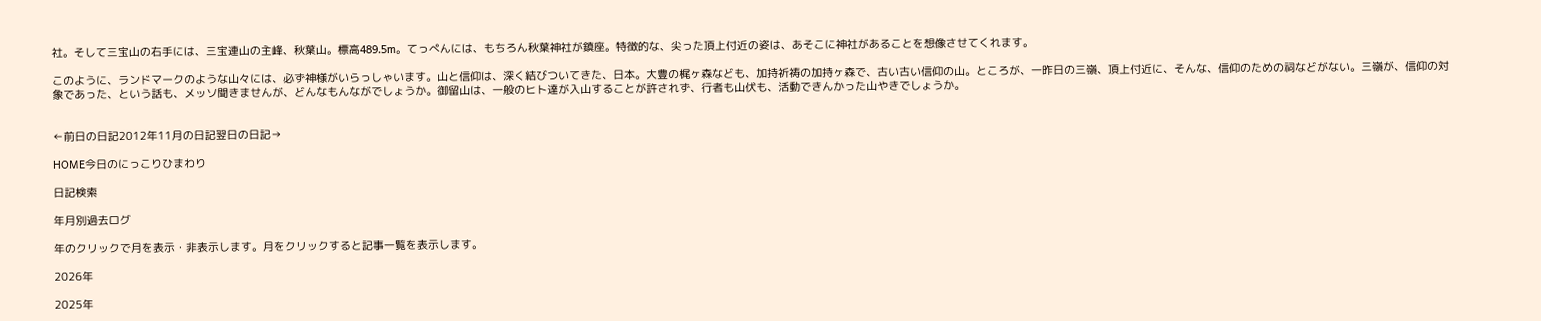社。そして三宝山の右手には、三宝連山の主峰、秋葉山。標高489.5m。てっぺんには、もちろん秋葉神社が鎮座。特徴的な、尖った頂上付近の姿は、あそこに神社があることを想像させてくれます。

このように、ランドマークのような山々には、必ず神様がいらっしゃいます。山と信仰は、深く結びついてきた、日本。大豊の梶ヶ森なども、加持祈祷の加持ヶ森で、古い古い信仰の山。ところが、一昨日の三嶺、頂上付近に、そんな、信仰のための祠などがない。三嶺が、信仰の対象であった、という話も、メッソ聞きませんが、どんなもんながでしょうか。御留山は、一般のヒト達が入山することが許されず、行者も山伏も、活動できんかった山やきでしょうか。


←前日の日記2012年11月の日記翌日の日記→

HOME今日のにっこりひまわり

日記検索

年月別過去ログ

年のクリックで月を表示・非表示します。月をクリックすると記事一覧を表示します。

2026年

2025年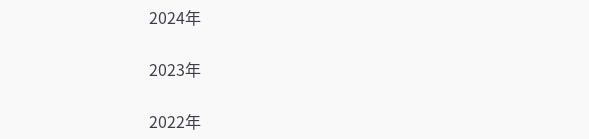2024年

2023年

2022年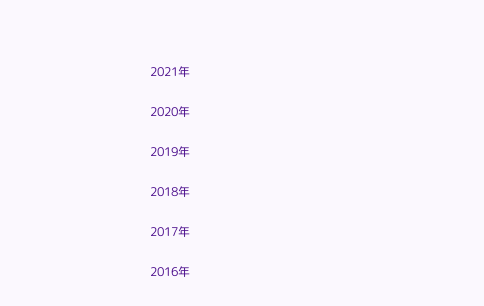2021年

2020年

2019年

2018年

2017年

2016年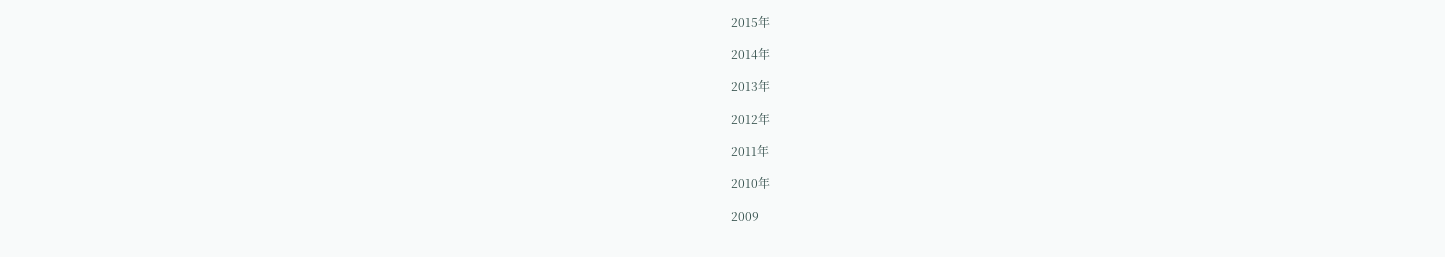2015年

2014年

2013年

2012年

2011年

2010年

2009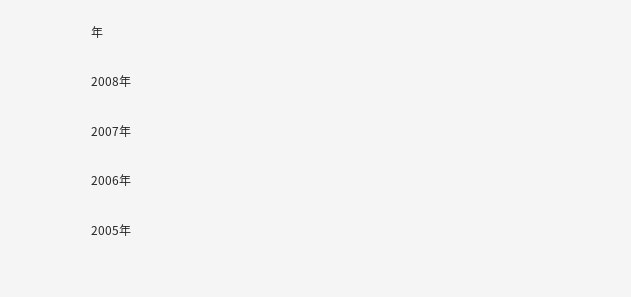年

2008年

2007年

2006年

2005年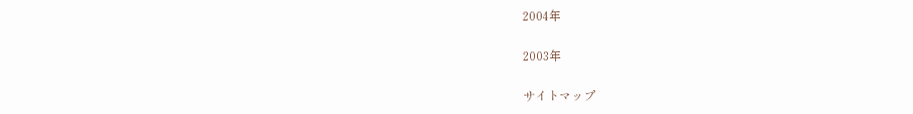2004年

2003年

サイトマップ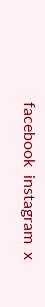facebook  instagram  x